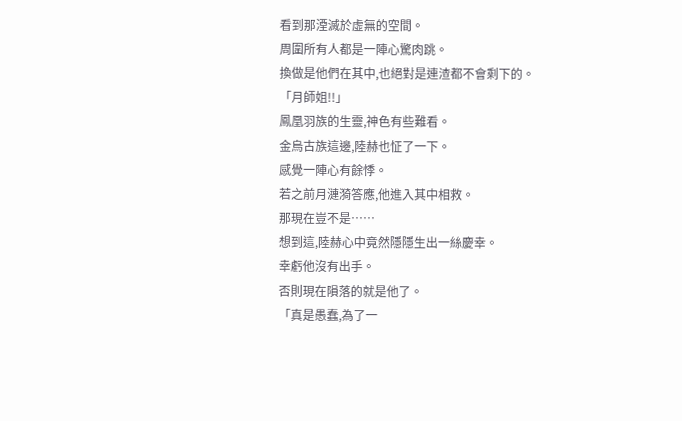看到那湮滅於虛無的空間。
周圍所有人都是一陣心驚肉跳。
換做是他們在其中,也絕對是連渣都不會剩下的。
「月師姐!!」
鳳凰羽族的生靈,神色有些難看。
金烏古族這邊,陸赫也怔了一下。
感覺一陣心有餘悸。
若之前月漣漪答應,他進入其中相救。
那現在豈不是……
想到這,陸赫心中竟然隱隱生出一絲慶幸。
幸虧他沒有出手。
否則現在隕落的就是他了。
「真是愚蠢,為了一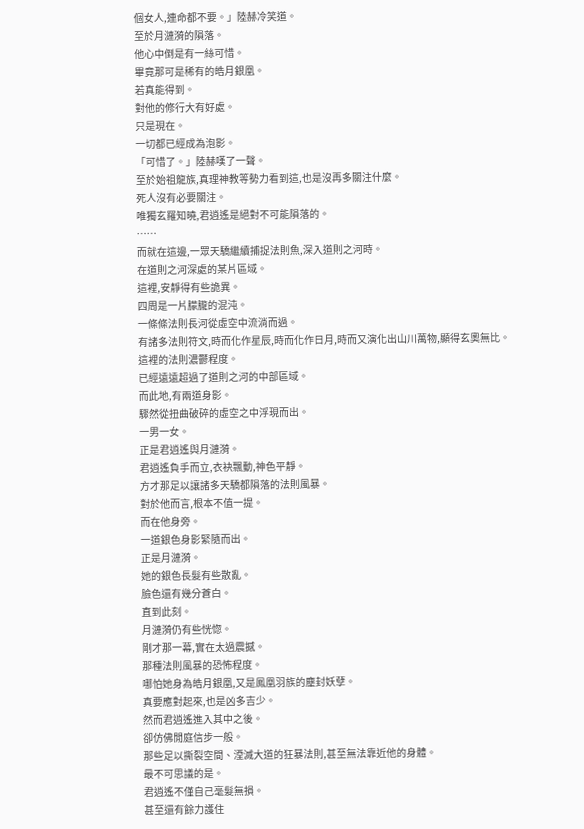個女人,連命都不要。」陸赫冷笑道。
至於月漣漪的隕落。
他心中倒是有一絲可惜。
畢竟那可是稀有的皓月銀凰。
若真能得到。
對他的修行大有好處。
只是現在。
一切都已經成為泡影。
「可惜了。」陸赫嘆了一聲。
至於始祖龍族,真理神教等勢力看到這,也是沒再多關注什麼。
死人沒有必要關注。
唯獨玄羅知曉,君逍遙是絕對不可能隕落的。
……
而就在這邊,一眾天驕繼續捕捉法則魚,深入道則之河時。
在道則之河深處的某片區域。
這裡,安靜得有些詭異。
四周是一片朦朧的混沌。
一條條法則長河從虛空中流淌而過。
有諸多法則符文,時而化作星辰,時而化作日月,時而又演化出山川萬物,顯得玄奧無比。
這裡的法則濃鬱程度。
已經遠遠超過了道則之河的中部區域。
而此地,有兩道身影。
驟然從扭曲破碎的虛空之中浮現而出。
一男一女。
正是君逍遙與月漣漪。
君逍遙負手而立,衣袂飄動,神色平靜。
方才那足以讓諸多天驕都隕落的法則風暴。
對於他而言,根本不值一提。
而在他身旁。
一道銀色身影緊隨而出。
正是月漣漪。
她的銀色長髮有些散亂。
臉色還有幾分蒼白。
直到此刻。
月漣漪仍有些恍惚。
剛才那一幕,實在太過震撼。
那種法則風暴的恐怖程度。
哪怕她身為皓月銀凰,又是鳳凰羽族的塵封妖孽。
真要應對起來,也是凶多吉少。
然而君逍遙進入其中之後。
卻仿佛閒庭信步一般。
那些足以撕裂空間、湮滅大道的狂暴法則,甚至無法靠近他的身體。
最不可思議的是。
君逍遙不僅自己毫髮無損。
甚至還有餘力護住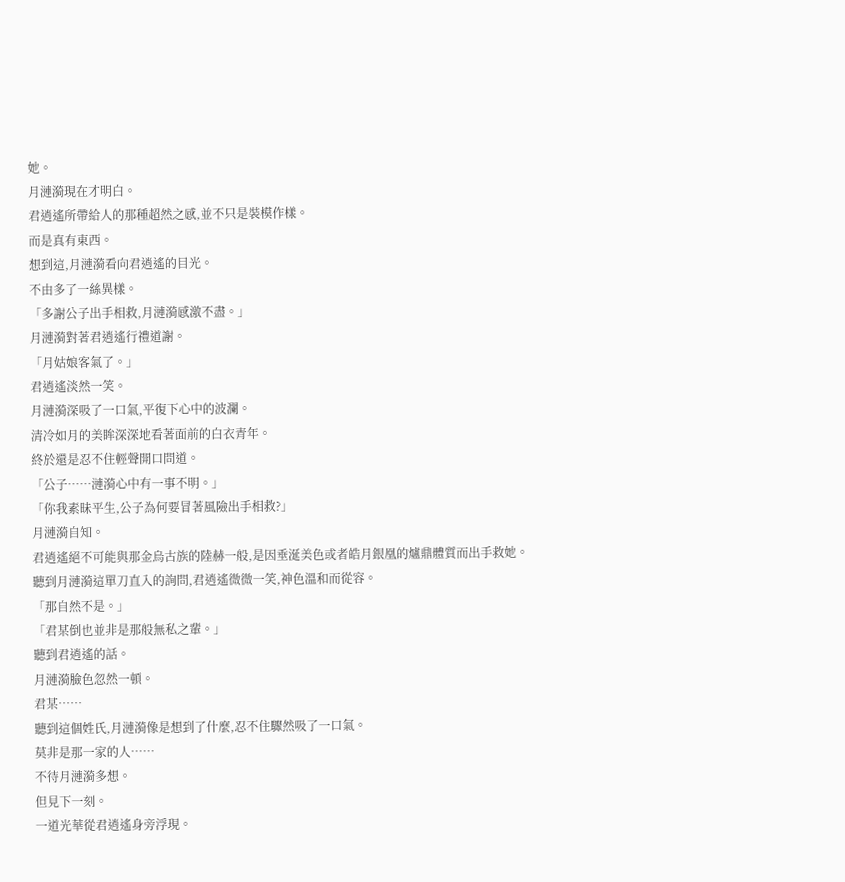她。
月漣漪現在才明白。
君逍遙所帶給人的那種超然之感,並不只是裝模作樣。
而是真有東西。
想到這,月漣漪看向君逍遙的目光。
不由多了一絲異樣。
「多謝公子出手相救,月漣漪感激不盡。」
月漣漪對著君逍遙行禮道謝。
「月姑娘客氣了。」
君逍遙淡然一笑。
月漣漪深吸了一口氣,平復下心中的波瀾。
清冷如月的美眸深深地看著面前的白衣青年。
終於還是忍不住輕聲開口問道。
「公子……漣漪心中有一事不明。」
「你我素昧平生,公子為何要冒著風險出手相救?」
月漣漪自知。
君逍遙絕不可能與那金烏古族的陸赫一般,是因垂涎美色或者皓月銀凰的爐鼎體質而出手救她。
聽到月漣漪這單刀直入的詢問,君逍遙微微一笑,神色溫和而從容。
「那自然不是。」
「君某倒也並非是那般無私之輩。」
聽到君逍遙的話。
月漣漪臉色忽然一頓。
君某……
聽到這個姓氏,月漣漪像是想到了什麼,忍不住驟然吸了一口氣。
莫非是那一家的人……
不待月漣漪多想。
但見下一刻。
一道光華從君逍遙身旁浮現。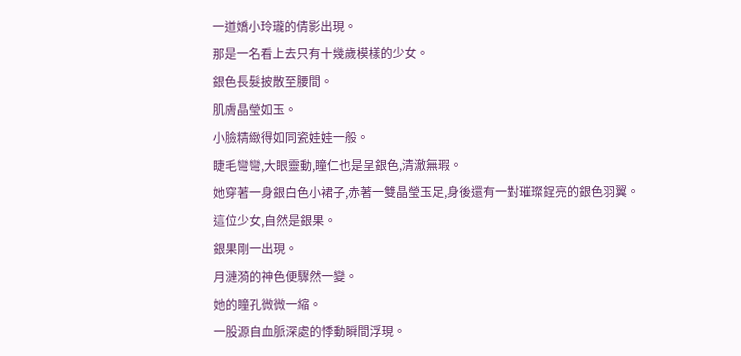一道嬌小玲瓏的倩影出現。
那是一名看上去只有十幾歲模樣的少女。
銀色長髮披散至腰間。
肌膚晶瑩如玉。
小臉精緻得如同瓷娃娃一般。
睫毛彎彎,大眼靈動,瞳仁也是呈銀色,清澈無瑕。
她穿著一身銀白色小裙子,赤著一雙晶瑩玉足,身後還有一對璀璨鋥亮的銀色羽翼。
這位少女,自然是銀果。
銀果剛一出現。
月漣漪的神色便驟然一變。
她的瞳孔微微一縮。
一股源自血脈深處的悸動瞬間浮現。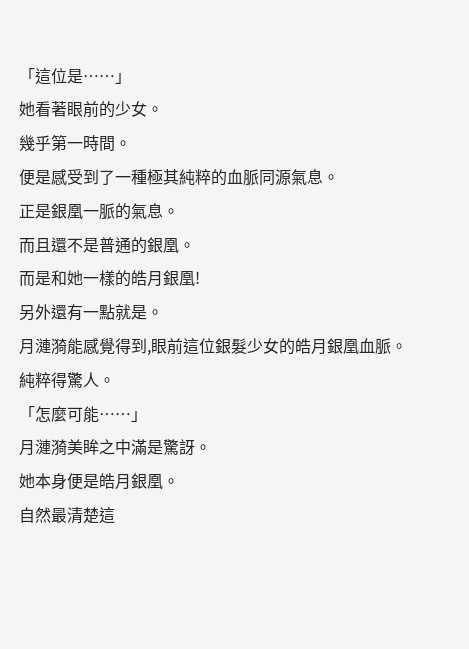「這位是……」
她看著眼前的少女。
幾乎第一時間。
便是感受到了一種極其純粹的血脈同源氣息。
正是銀凰一脈的氣息。
而且還不是普通的銀凰。
而是和她一樣的皓月銀凰!
另外還有一點就是。
月漣漪能感覺得到,眼前這位銀髮少女的皓月銀凰血脈。
純粹得驚人。
「怎麼可能……」
月漣漪美眸之中滿是驚訝。
她本身便是皓月銀凰。
自然最清楚這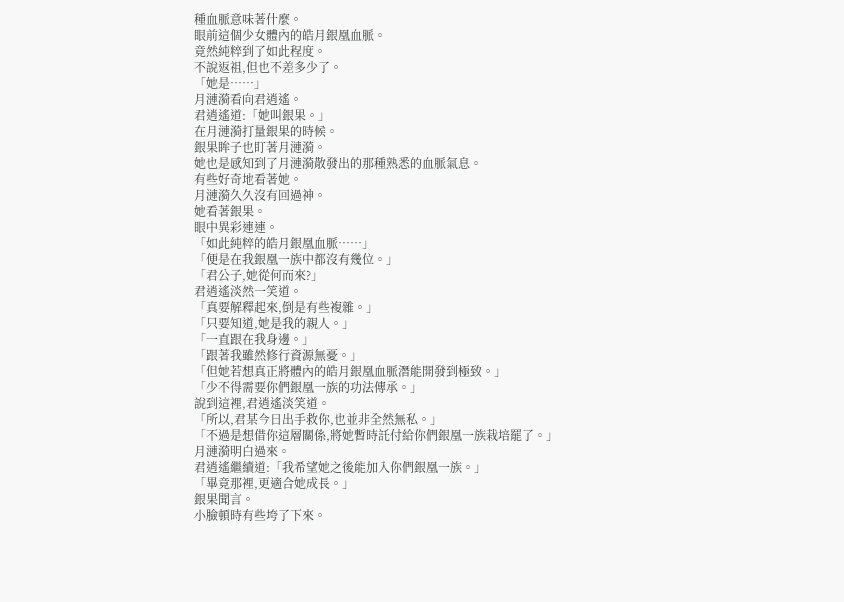種血脈意味著什麼。
眼前這個少女體內的皓月銀凰血脈。
竟然純粹到了如此程度。
不說返祖,但也不差多少了。
「她是……」
月漣漪看向君逍遙。
君逍遙道:「她叫銀果。」
在月漣漪打量銀果的時候。
銀果眸子也盯著月漣漪。
她也是感知到了月漣漪散發出的那種熟悉的血脈氣息。
有些好奇地看著她。
月漣漪久久沒有回過神。
她看著銀果。
眼中異彩連連。
「如此純粹的皓月銀凰血脈……」
「便是在我銀凰一族中都沒有幾位。」
「君公子,她從何而來?」
君逍遙淡然一笑道。
「真要解釋起來,倒是有些複雜。」
「只要知道,她是我的親人。」
「一直跟在我身邊。」
「跟著我雖然修行資源無憂。」
「但她若想真正將體內的皓月銀凰血脈潛能開發到極致。」
「少不得需要你們銀凰一族的功法傳承。」
說到這裡,君逍遙淡笑道。
「所以,君某今日出手救你,也並非全然無私。」
「不過是想借你這層關係,將她暫時託付給你們銀凰一族栽培罷了。」
月漣漪明白過來。
君逍遙繼續道:「我希望她之後能加入你們銀凰一族。」
「畢竟那裡,更適合她成長。」
銀果聞言。
小臉頓時有些垮了下來。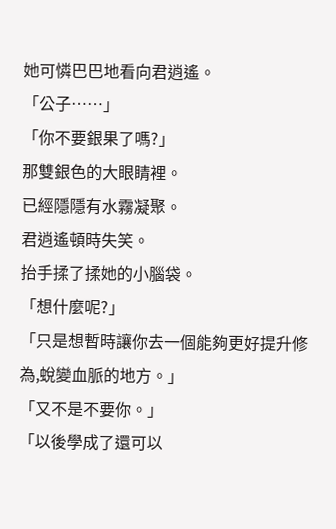她可憐巴巴地看向君逍遙。
「公子……」
「你不要銀果了嗎?」
那雙銀色的大眼睛裡。
已經隱隱有水霧凝聚。
君逍遙頓時失笑。
抬手揉了揉她的小腦袋。
「想什麼呢?」
「只是想暫時讓你去一個能夠更好提升修為,蛻變血脈的地方。」
「又不是不要你。」
「以後學成了還可以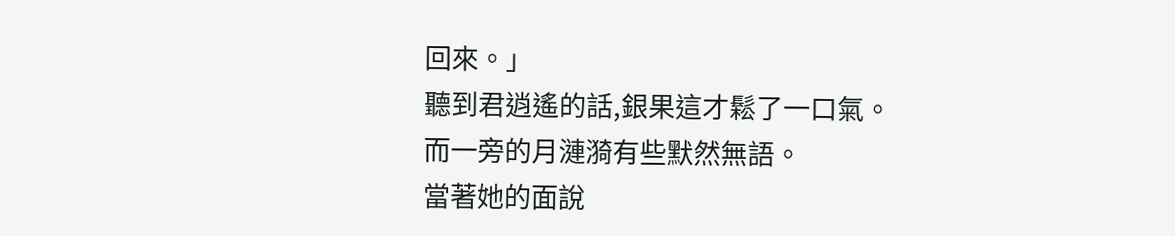回來。」
聽到君逍遙的話,銀果這才鬆了一口氣。
而一旁的月漣漪有些默然無語。
當著她的面說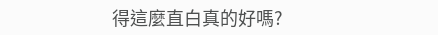得這麼直白真的好嗎?